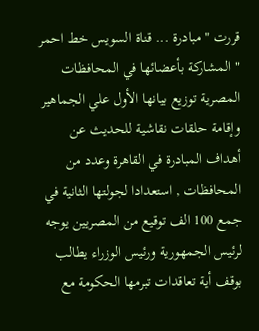قررت " مبادرة ... قناة السويس خط احمر " المشاركة بأعضائها في المحافظات المصرية توزيع بيانها الأول علي الجماهير وإقامة حلقات نقاشية للحديث عن أهداف المبادرة في القاهرة وعدد من المحافظات , استعدادا لجولتها الثانية في جمع 100 الف توقيع من المصريين يوجه لرئيس الجمهورية ورئيس الوزراء يطالب بوقف أية تعاقدات تبرمها الحكومة مع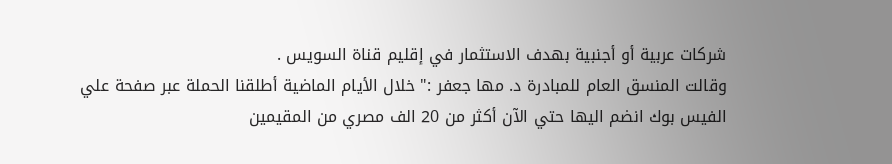شركات عربية أو أجنبية بهدف الاستثمار في إقليم قناة السويس .
وقالت المنسق العام للمبادرة د. مها جعفر :" خلال الأيام الماضية أطلقنا الحملة عبر صفحة علي الفيس بوك انضم اليها حتي الآن أكثر من 20 الف مصري من المقيمين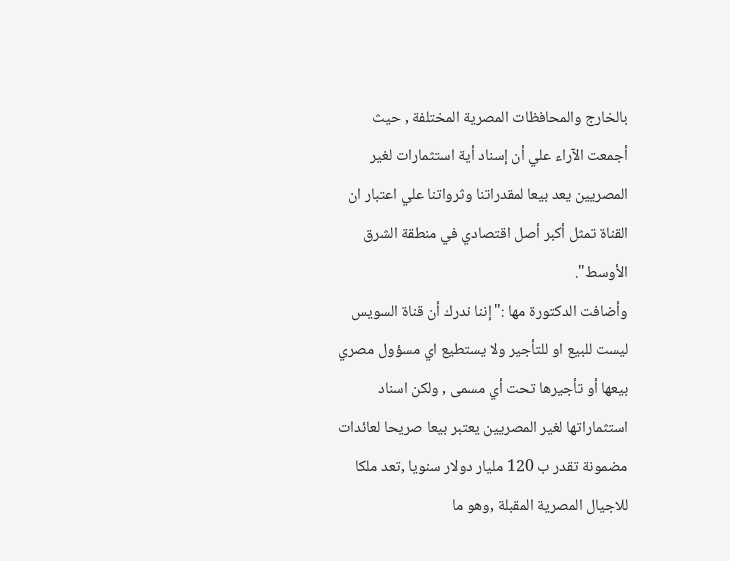بالخارج والمحافظات المصرية المختلفة , حيث أجمعت الآراء علي أن إسناد أية استثمارات لغير المصريين يعد بيعا لمقدراتنا وثرواتنا علي اعتبار ان القناة تمثل أكبر أصل اقتصادي في منطقة الشرق الأوسط".
وأضافت الدكتورة مها :"إننا ندرك أن قناة السويس ليست للبيع او للتأجير ولا يستطيع اي مسؤول مصري بيعها أو تأجيرها تحت أي مسمى , ولكن اسناد استثماراتها لغير المصريين يعتبر بيعا صريحا لعائدات مضمونة تقدر ب 120 مليار دولار سنويا ,تعد ملكا للاجيال المصرية المقبلة ,وهو ما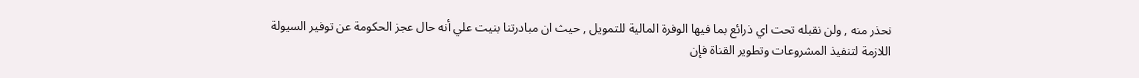نحذر منه , ولن نقبله تحت اي ذرائع بما فيها الوفرة المالية للتمويل , حيث ان مبادرتنا بنيت علي أنه حال عجز الحكومة عن توفير السيولة اللازمة لتنفيذ المشروعات وتطوير القناة فإن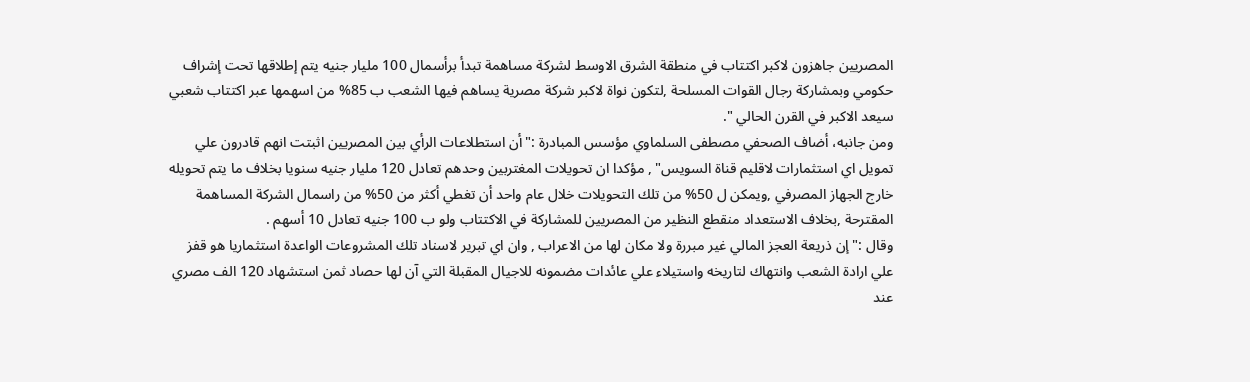المصريين جاهزون لاكبر اكتتاب في منطقة الشرق الاوسط لشركة مساهمة تبدأ برأسمال 100 مليار جنيه يتم إطلاقها تحت إشراف حكومي وبمشاركة رجال القوات المسلحة ,لتكون نواة لاكبر شركة مصرية يساهم فيها الشعب ب 85% من اسهمها عبر اكتتاب شعبي سيعد الاكبر في القرن الحالي ".
ومن جانبه، أضاف الصحفي مصطفى السلماوي مؤسس المبادرة :"أن استطلاعات الرأي بين المصريين اثبتت انهم قادرون علي تمويل اي استثمارات لاقليم قناة السويس" , مؤكدا ان تحويلات المغتربين وحدهم تعادل 120 مليار جنيه سنويا بخلاف ما يتم تحويله خارج الجهاز المصرفي ,ويمكن ل 50% من تلك التحويلات خلال عام واحد أن تغطي أكثر من 50% من راسمال الشركة المساهمة المقترحة ,بخلاف الاستعداد منقطع النظير من المصريين للمشاركة في الاكتتاب ولو ب 100 جنيه تعادل 10 أسهم .
وقال :" إن ذريعة العجز المالي غير مبررة ولا مكان لها من الاعراب , وان اي تبرير لاسناد تلك المشروعات الواعدة استثماريا هو قفز علي ارادة الشعب وانتهاك لتاريخه واستيلاء علي عائدات مضمونه للاجيال المقبلة التي آن لها حصاد ثمن استشهاد 120 الف مصري عند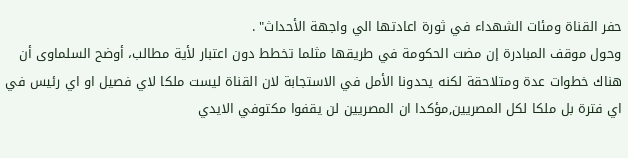حفر القناة ومئات الشهداء في ثورة اعادتها الي واجهة الأحداث" .
وحول موقف المبادرة إن مضت الحكومة في طريقها مثلما تخطط دون اعتبار لأية مطالب، أوضح السلماوى أن هناك خطوات عدة ومتلاحقة لكنه يحدونا الأمل في الاستجابة لان القناة ليست ملكا لاي فصيل او اي رئيس في اي فترة بل ملكا لكل المصريين,مؤكدا ان المصريين لن يقفوا مكتوفي الايدي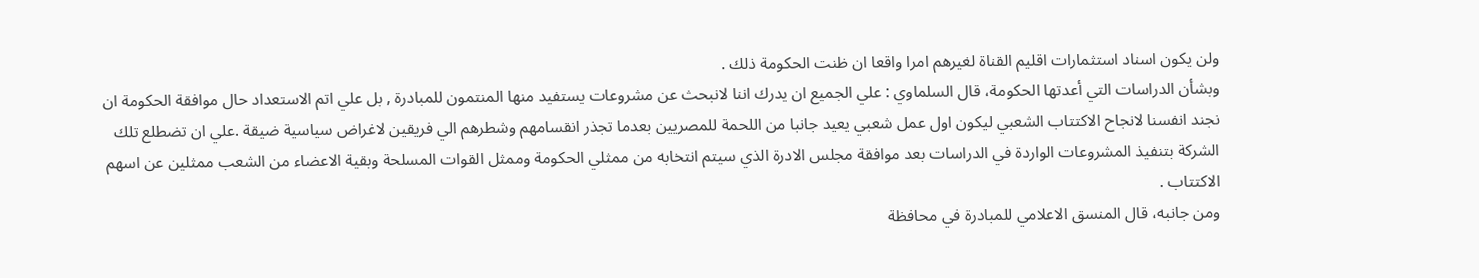ولن يكون اسناد استثمارات اقليم القناة لغيرهم امرا واقعا ان ظنت الحكومة ذلك .
وبشأن الدراسات التي أعدتها الحكومة، قال السلماوي : علي الجميع ان يدرك اننا لانبحث عن مشروعات يستفيد منها المنتمون للمبادرة , بل علي اتم الاستعداد حال موافقة الحكومة ان نجند انفسنا لانجاح الاكتتاب الشعبي ليكون اول عمل شعبي يعيد جانبا من اللحمة للمصريين بعدما تجذر انقسامهم وشطرهم الي فريقين لاغراض سياسية ضيقة .علي ان تضطلع تلك الشركة بتنفيذ المشروعات الواردة في الدراسات بعد موافقة مجلس الادرة الذي سيتم انتخابه من ممثلي الحكومة وممثل القوات المسلحة وبقية الاعضاء من الشعب ممثلين عن اسهم الاكتتاب .
ومن جانبه، قال المنسق الاعلامي للمبادرة في محافظة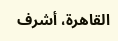القاهرة، أشرف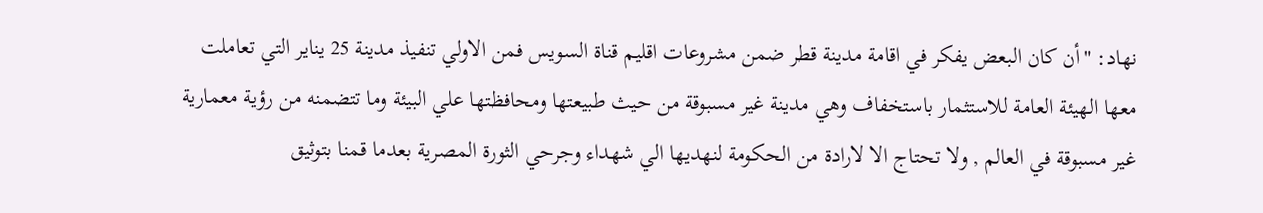نهاد: "أن كان البعض يفكر في اقامة مدينة قطر ضمن مشروعات اقليم قناة السويس فمن الاولي تنفيذ مدينة 25 يناير التي تعاملت معها الهيئة العامة للاستثمار باستخفاف وهي مدينة غير مسبوقة من حيث طبيعتها ومحافظتها علي البيئة وما تتضمنه من رؤية معمارية غير مسبوقة في العالم , ولا تحتاج الا لارادة من الحكومة لنهديها الي شهداء وجرحي الثورة المصرية بعدما قمنا بتوثيق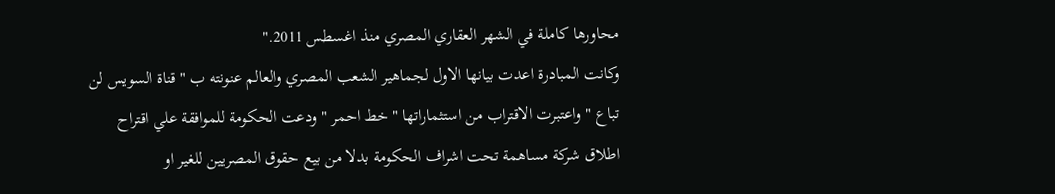محاورها كاملة في الشهر العقاري المصري منذ اغسطس 2011."
وكانت المبادرة اعدت بيانها الاول لجماهير الشعب المصري والعالم عنونته ب " قناة السويس لن تباع " واعتبرت الاقتراب من استثماراتها " خط احمر " ودعت الحكومة للموافقة علي اقتراح اطلاق شركة مساهمة تحت اشراف الحكومة بدلا من بيع حقوق المصريين للغير او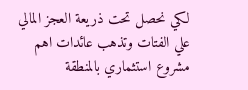لكي نحصل تحت ذريعة العجز المالي علي الفتات وتذهب عائدات اهم مشروع استثماري بالمنطقة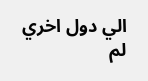الي دول اخري لم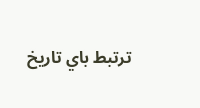ترتبط باي تاريخ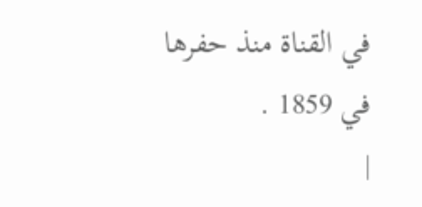في القناة منذ حفرها في 1859 .
|